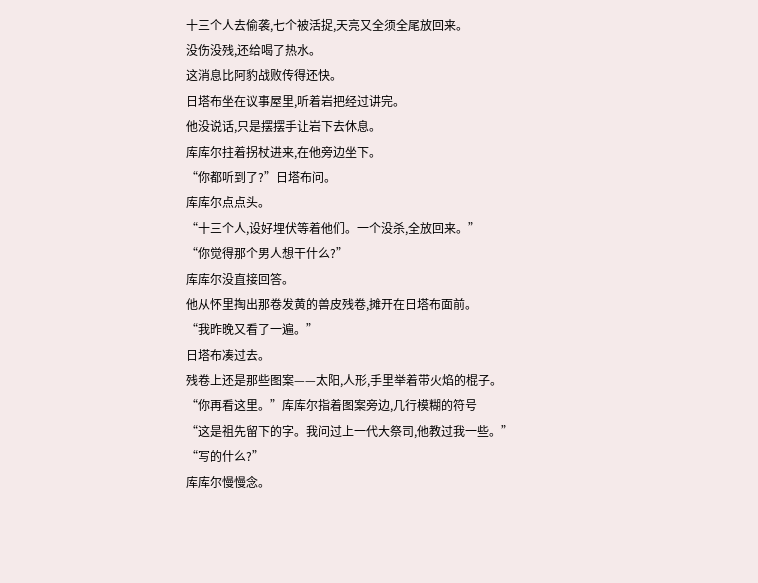十三个人去偷袭,七个被活捉,天亮又全须全尾放回来。
没伤没残,还给喝了热水。
这消息比阿豹战败传得还快。
日塔布坐在议事屋里,听着岩把经过讲完。
他没说话,只是摆摆手让岩下去休息。
库库尔拄着拐杖进来,在他旁边坐下。
“你都听到了?”日塔布问。
库库尔点点头。
“十三个人,设好埋伏等着他们。一个没杀,全放回来。”
“你觉得那个男人想干什么?”
库库尔没直接回答。
他从怀里掏出那卷发黄的兽皮残卷,摊开在日塔布面前。
“我昨晚又看了一遍。”
日塔布凑过去。
残卷上还是那些图案——太阳,人形,手里举着带火焰的棍子。
“你再看这里。”库库尔指着图案旁边,几行模糊的符号
“这是祖先留下的字。我问过上一代大祭司,他教过我一些。”
“写的什么?”
库库尔慢慢念。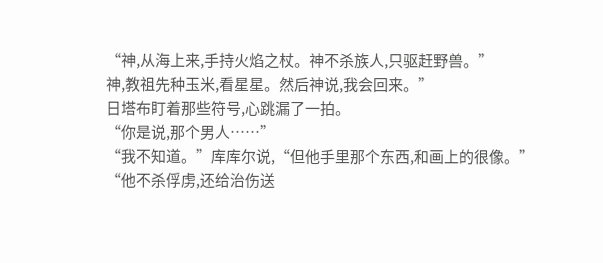“神,从海上来,手持火焰之杖。神不杀族人,只驱赶野兽。”
神,教祖先种玉米,看星星。然后神说,我会回来。”
日塔布盯着那些符号,心跳漏了一拍。
“你是说,那个男人……”
“我不知道。”库库尔说,“但他手里那个东西,和画上的很像。”
“他不杀俘虏,还给治伤送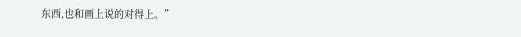东西,也和画上说的对得上。”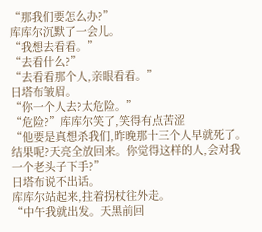“那我们要怎么办?”
库库尔沉默了一会儿。
“我想去看看。”
“去看什么?”
“去看看那个人,亲眼看看。”
日塔布皱眉。
“你一个人去?太危险。”
“危险?”库库尔笑了,笑得有点苦涩
“他要是真想杀我们,昨晚那十三个人早就死了。
结果呢?天亮全放回来。你觉得这样的人,会对我一个老头子下手?”
日塔布说不出话。
库库尔站起来,拄着拐杖往外走。
“中午我就出发。天黑前回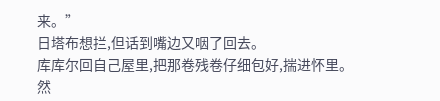来。”
日塔布想拦,但话到嘴边又咽了回去。
库库尔回自己屋里,把那卷残卷仔细包好,揣进怀里。
然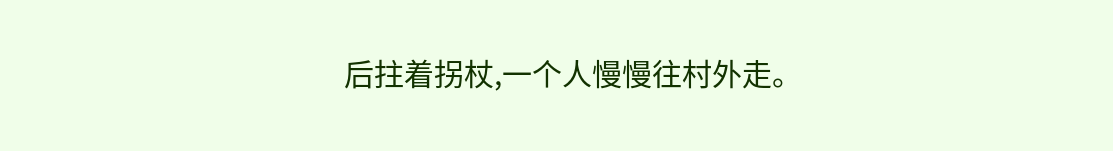后拄着拐杖,一个人慢慢往村外走。